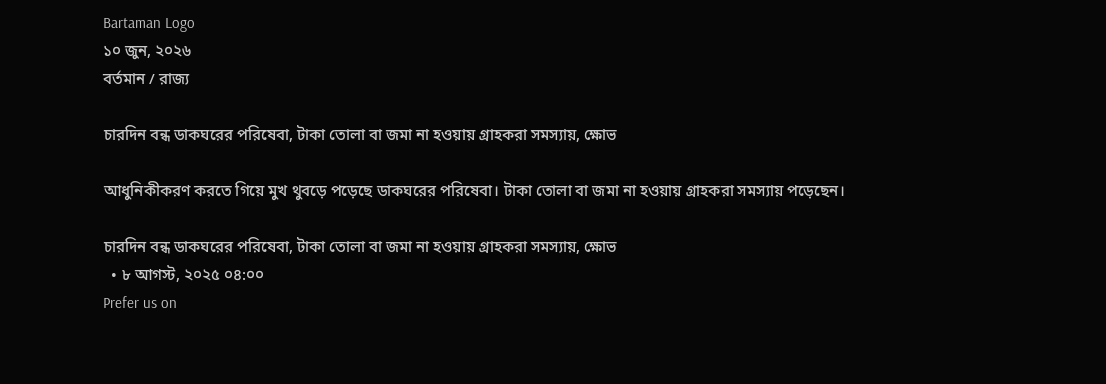Bartaman Logo
১০ জুন, ২০২৬
বর্তমান / রাজ্য

চারদিন বন্ধ ডাকঘরের পরিষেবা, টাকা তোলা বা জমা না হওয়ায় গ্রাহকরা সমস্যায়, ক্ষোভ

আধুনিকীকরণ করতে গিয়ে মুখ থুবড়ে পড়েছে ডাকঘরের পরিষেবা। টাকা তোলা বা জমা না হওয়ায় গ্রাহকরা সমস্যায় পড়েছেন।

চারদিন বন্ধ ডাকঘরের পরিষেবা, টাকা তোলা বা জমা না হওয়ায় গ্রাহকরা সমস্যায়, ক্ষোভ
  • ৮ আগস্ট, ২০২৫ ০৪:০০
Prefer us on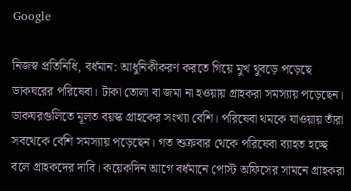Google

নিজস্ব প্রতিনিধি, বর্ধমান: আধুনিকীকরণ করতে গিয়ে মুখ থুবড়ে পড়েছে ডাকঘরের পরিষেবা। টাকা তোলা বা জমা না হওয়ায় গ্রাহকরা সমস্যায় পড়েছেন। ডাকঘরগুলিতে মূলত বয়স্ক গ্রাহকের সংখ্যা বেশি। পরিষেবা থমকে যাওয়ায় তাঁরা সবথেকে বেশি সমস্যায় পড়েছেন। গত শুক্রবার থেকে পরিষেবা ব্যাহত হচ্ছে বলে গ্রাহকদের দাবি। কয়েকদিন আগে বর্ধমানে পোস্ট অফিসের সামনে গ্রাহকরা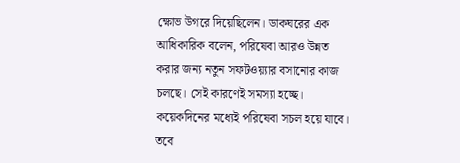ক্ষোভ উগরে দিয়েছিলেন। ডাকঘরের এক আধিকারিক বলেন, পরিষেবা আরও উন্নত করার জন্য নতুন সফটওয়্যার বসানোর কাজ চলছে। সেই কারণেই সমস্যা হচ্ছে। কয়েকদিনের মধ্যেই পরিষেবা সচল হয়ে যাবে। তবে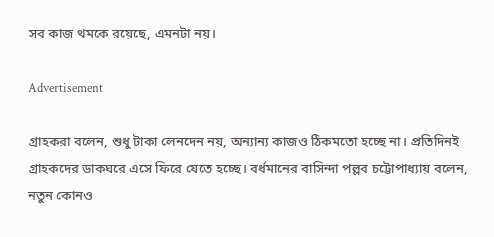সব কাজ থমকে রয়েছে, এমনটা নয়।

Advertisement

গ্রাহকরা বলেন, শুধু টাকা লেনদেন নয়, অন্যান্য কাজও ঠিকমতো হচ্ছে না। প্রতিদিনই গ্রাহকদের ডাকঘরে এসে ফিরে যেতে হচ্ছে। বর্ধমানের বাসিন্দা পল্লব চট্টোপাধ্যায় বলেন, নতুন কোনও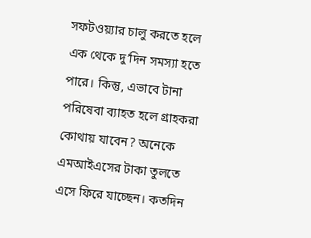সফটওয়্যার চালু করতে হলে এক থেকে দু’দিন সমস্যা হতে পারে। কিন্তু, এভাবে টানা পরিষেবা ব্যাহত হলে গ্রাহকরা কোথায় যাবেন? অনেকে এমআইএসের টাকা তুলতে এসে ফিরে যাচ্ছেন। কতদিন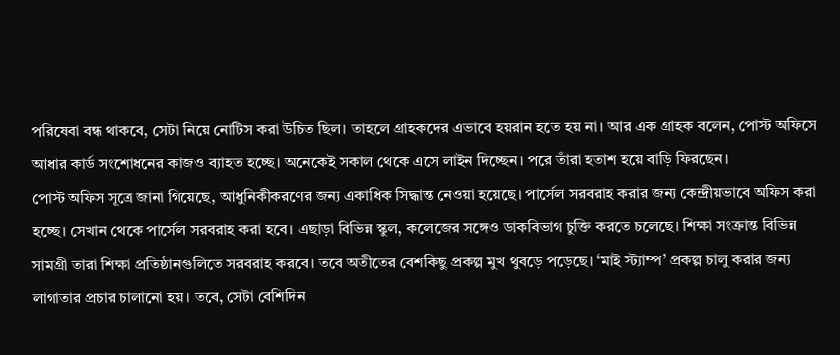পরিষেবা বন্ধ থাকবে, সেটা নিয়ে নোটিস করা উচিত ছিল। তাহলে গ্রাহকদের এভাবে হয়রান হতে হয় না। আর এক গ্রাহক বলেন, পোস্ট অফিসে আধার কার্ড সংশোধনের কাজও ব্যাহত হচ্ছে। অনেকেই সকাল থেকে এসে লাইন দিচ্ছেন। পরে তাঁরা হতাশ হয়ে বাড়ি ফিরছেন।
পোস্ট অফিস সূত্রে জানা গিয়েছে, আধুনিকীকরণের জন্য একাধিক সিদ্ধান্ত নেওয়া হয়েছে। পার্সেল সরবরাহ করার জন্য কেন্দ্রীয়ভাবে অফিস করা হচ্ছে। সেখান থেকে পার্সেল সরবরাহ করা হবে। এছাড়া বিভিন্ন স্কুল, কলেজের সঙ্গেও ডাকবিভাগ চুক্তি করতে চলেছে। শিক্ষা সংক্রান্ত বিভিন্ন সামগ্রী তারা শিক্ষা প্রতিষ্ঠানগুলিতে সরবরাহ করবে। তবে অতীতের বেশকিছু প্রকল্প মুখ থুবড়ে পড়েছে। ‘মাই স্ট্যাম্প’ প্রকল্প চালু করার জন্য লাগাতার প্রচার চালানো হয়। তবে, সেটা বেশিদিন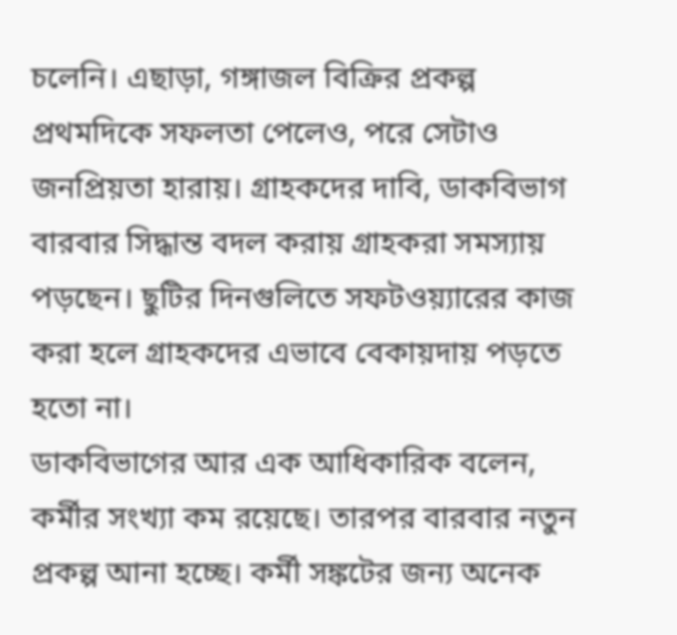চলেনি। এছাড়া, গঙ্গাজল বিক্রির প্রকল্প প্রথমদিকে সফলতা পেলেও, পরে সেটাও জনপ্রিয়তা হারায়। গ্রাহকদের দাবি, ডাকবিভাগ বারবার সিদ্ধান্ত বদল করায় গ্রাহকরা সমস্যায় পড়ছেন। ছুটির দিনগুলিতে সফটওয়্যারের কাজ করা হলে গ্রাহকদের এভাবে বেকায়দায় পড়তে হতো না।
ডাকবিভাগের আর এক আধিকারিক বলেন, কর্মীর সংখ্যা কম রয়েছে। তারপর বারবার নতুন প্রকল্প আনা হচ্ছে। কর্মী সঙ্কটের জন্য অনেক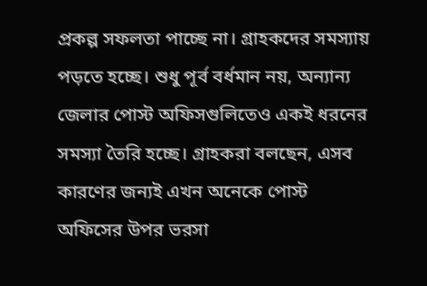প্রকল্প সফলতা পাচ্ছে না। গ্রাহকদের সমস্যায় পড়তে হচ্ছে। শুধু পূর্ব বর্ধমান নয়, অন্যান্য জেলার পোস্ট অফিসগুলিতেও একই ধরনের সমস্যা তৈরি হচ্ছে। গ্রাহকরা বলছেন, এসব কারণের জন্যই এখন অনেকে পোস্ট অফিসের উপর ভরসা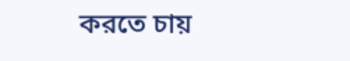করতে চায়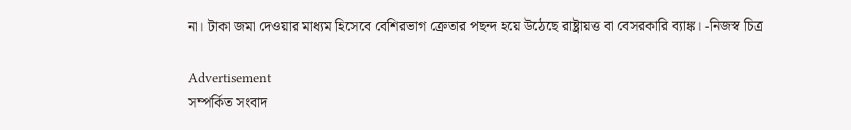না। টাকা জমা দেওয়ার মাধ্যম হিসেবে বেশিরভাগ ক্রেতার পছন্দ হয়ে উঠেছে রাষ্ট্রায়ত্ত বা বেসরকারি ব্যাঙ্ক। -নিজস্ব চিত্র

Advertisement
সম্পর্কিত সংবাদ